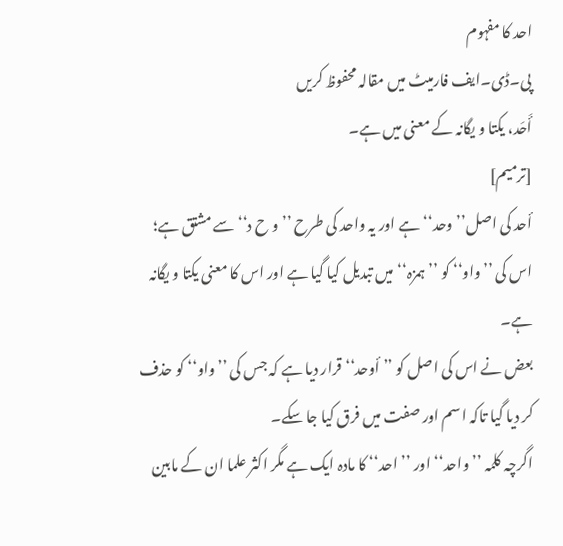احد کا مفہوم
پی۔ڈی۔ایف فارمیٹ میں مقالہ محفوظ کریں
أَحَد، یکتا و یگانہ کے معنی میں ہے۔
[ترمیم]
أحد کی اصل’’وحد‘‘ ہے اور یہ واحد کی طرح ’’و ح د‘‘ سے مشتق ہے؛ اس کی ’’واو‘‘ کو ’’ہمزہ‘‘ میں تبدیل کیا گیا ہے اور اس کا معنی یکتا و یگانہ ہے۔
بعض نے اس کی اصل کو ’’أوحد‘‘ قرار دیا ہے کہ جس کی ’’واو‘‘ کو حذف کر دیا گیا تاکہ اسم اور صفت میں فرق کیا جا سکے۔
اگرچہ کلمہ ’’واحد‘‘ اور ’’احد‘‘ کا مادہ ایک ہے مگر اکثر علما ان کے مابین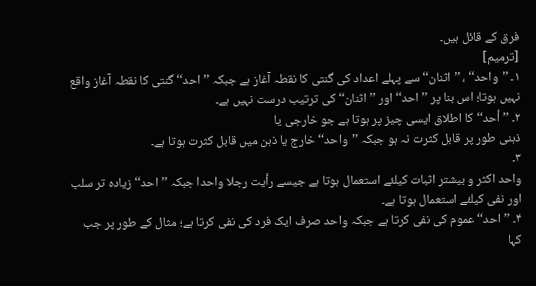فرق کے قائل ہیں۔
[ترمیم]
۱۔ ’’واحد‘‘ ، ’’اثنان‘‘ سے پہلے اعداد کی گنتی کا نقطہ آغاز ہے جبکہ ’’احد‘‘ گنتی کا نقطہ آغاز واقع نہیں ہوتا؛ اس بنا پر ’’احد‘‘ اور ’’اثنان‘‘ کی ترتیب درست نہیں ہے۔
۲۔ ’’أحد‘‘ کا اطلاق ایسی چیز پر ہوتا ہے جو خارجی یا
ذہنی طور پر قابل کثرت نہ ہو جبکہ ’’واحد‘‘ خارج یا ذہن میں قابل کثرت ہوتا ہے۔
۳۔
واحد اکثر و بیشتر اثبات کیلئے استعمال ہوتا ہے جیسے رأیت رجلا واحدا جبکہ ’’احد‘‘ زیادہ تر سلب اور نفی کیلئے استعمال ہوتا ہے۔
۴۔ ’’احد‘‘ عموم کی نفی کرتا ہے جبکہ واحد صرف ایک فرد کی نفی کرتا ہے؛ مثال کے طور پر جب کہا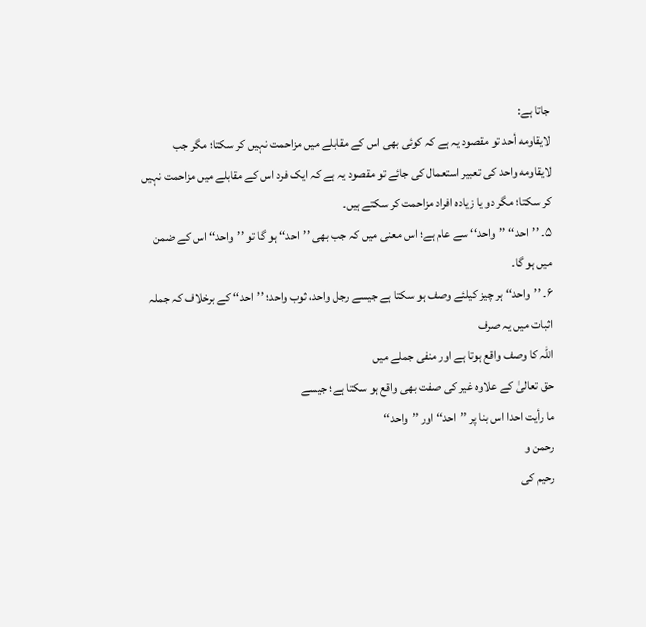جاتا ہے:
لایقاومه أحد تو مقصود یہ ہے کہ کوئی بھی اس کے مقابلے میں مزاحمت نہیں کر سکتا؛ مگر جب
لایقاومه واحد کی تعبیر استعمال کی جائے تو مقصود یہ ہے کہ ایک فرد اس کے مقابلے میں مزاحمت نہیں کر سکتا؛ مگر دو یا زیادہ افراد مزاحمت کر سکتے ہیں۔
۵۔ ’’احد‘‘ ’’واحد‘‘ سے عام ہے؛ اس معنی میں کہ جب بھی ’’احد‘‘ ہو گا تو ’’واحد‘‘ اس کے ضمن میں ہو گا۔
۶۔ ’’واحد‘‘ ہر چیز کیلئے وصف ہو سکتا ہے جیسے رجل واحد، ثوب واحد؛ ’’احد‘‘ کے برخلاف کہ جملہ اثبات میں یہ صرف
اللہ کا وصف واقع ہوتا ہے اور منفی جملے میں
حق تعالیٰ کے علاوہ غیر کی صفت بھی واقع ہو سکتا ہے؛ جیسے
ما رأیت احدا اس بنا پر ’’احد‘‘ اور ’’واحد‘‘
رحمن و
رحیم کی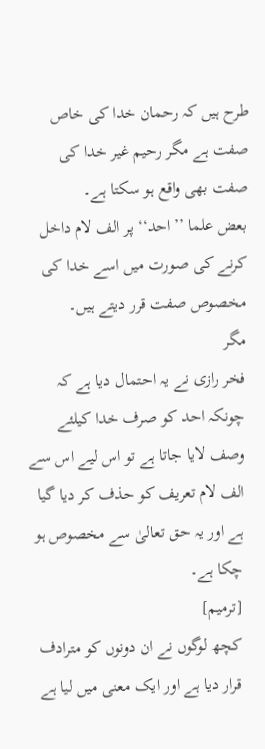طرح ہیں کہ رحمان خدا کی خاص صفت ہے مگر رحیم غیر خدا کی صفت بھی واقع ہو سکتا ہے۔
بعض علما ’’احد‘‘ پر الف لام داخل کرنے کی صورت میں اسے خدا کی مخصوص صفت قرر دیتے ہیں۔
مگر
فخر رازی نے یہ احتمال دیا ہے کہ چونکہ احد کو صرف خدا کیلئے وصف لایا جاتا ہے تو اس لیے اس سے الف لام تعریف کو حذف کر دیا گیا ہے اور یہ حق تعالیٰ سے مخصوص ہو چکا ہے۔
[ترمیم]
کچھ لوگوں نے ان دونوں کو مترادف قرار دیا ہے اور ایک معنی میں لیا ہے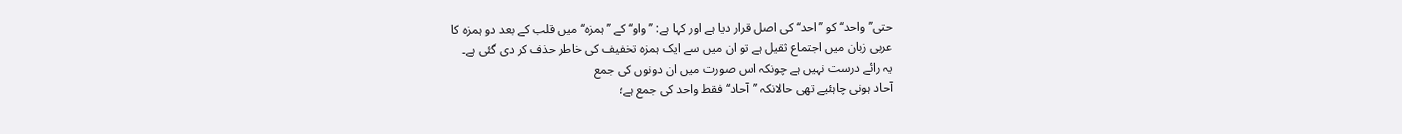حتی’’واحد‘‘ کو ’’احد‘‘ کی اصل قرار دیا ہے اور کہا ہے: ’’واو‘‘ کے ’’ہمزہ‘‘ میں قلب کے بعد دو ہمزہ کا
عربی زبان میں اجتماع ثقیل ہے تو ان میں سے ایک ہمزہ تخفیف کی خاطر حذف کر دی گئی ہے۔
یہ رائے درست نہیں ہے چونکہ اس صورت میں ان دونوں کی جمع
آحاد ہونی چاہئیے تھی حالانکہ ’’آحاد‘‘ فقط واحد کی جمع ہے؛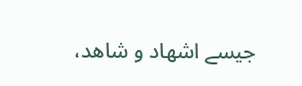جیسے اشھاد و شاھد،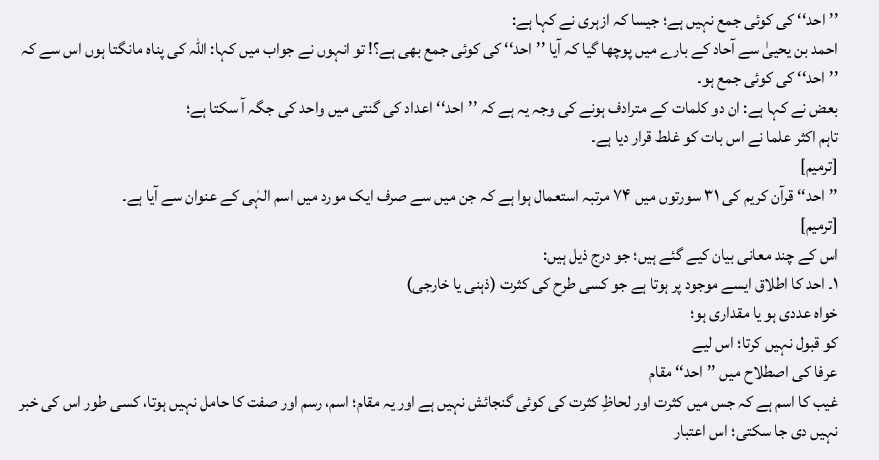’’احد‘‘ کی کوئی جمع نہیں ہے؛ جیسا کہ ازہری نے کہا ہے:
احمد بن یحییٰ سے آحاد کے بارے میں پوچھا گیا کہ آیا ’’احد‘‘ کی کوئی جمع بھی ہے؟! تو انہوں نے جواب میں کہا: اللہ کی پناہ مانگتا ہوں اس سے کہ ’’احد‘‘ کی کوئی جمع ہو۔
بعض نے کہا ہے: ان دو کلمات کے مترادف ہونے کی وجہ یہ ہے کہ ’’احد‘‘ اعداد کی گنتی میں واحد کی جگہ آ سکتا ہے؛
تاہم اکثر علما نے اس بات کو غلط قرار دیا ہے۔
[ترمیم]
’’احد‘‘ قرآن کریم کی ۳۱ سورتوں میں ۷۴ مرتبہ استعمال ہوا ہے کہ جن میں سے صرف ایک مورد میں اسم الہٰی کے عنوان سے آیا ہے۔
[ترمیم]
اس کے چند معانی بیان کیے گئے ہیں؛ جو درج ذیل ہیں:
۱۔ احد کا اطلاق ایسے موجود پر ہوتا ہے جو کسی طرح کی کثرت (ذہنی یا خارجی)
خواہ عددی ہو یا مقداری ہو؛
کو قبول نہیں کرتا؛ اس لیے
عرفا کی اصطلاح میں ’’احد‘‘ مقام
غیب کا اسم ہے کہ جس میں کثرت اور لحاظِ کثرت کی کوئی گنجائش نہیں ہے اور یہ مقام؛ اسم، رسم اور صفت کا حامل نہیں ہوتا، کسی طور اس کی خبر نہیں دی جا سکتی؛ اس اعتبار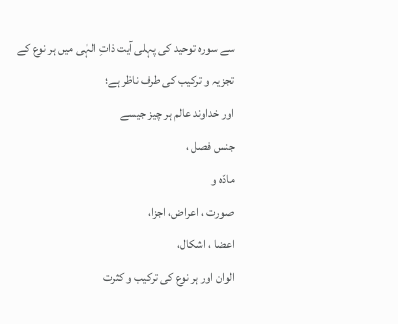سے سورہ توحید کی پہلی آیت ذاتِ الہٰی میں ہر نوع کے
تجزیہ و ترکیب کی طرف ناظر ہے؛
اور خداوند عالم ہر چیز جیسے
جنس فصل ،
مادّه و
صورت ، اعراض، اجزا،
اعضا ، اشکال،
الوان اور ہر نوع کی ترکیب و کثرت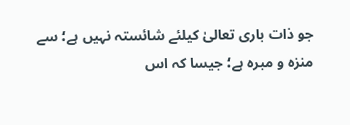جو ذات باری تعالیٰ کیلئے شائستہ نہیں ہے؛ سے منزہ و مبرہ ہے؛ جیسا کہ اس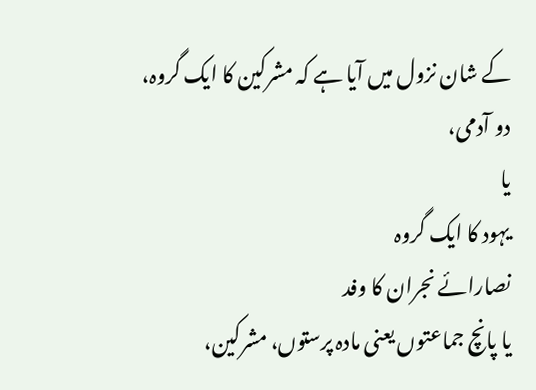کے شان نزول میں آیا ہے کہ مشرکین کا ایک گروہ،
دو آدمی،
یا
یہود کا ایک گروہ
نصارائے نجران کا وفد
یا پانچ جماعتوں یعنی مادہ پرستوں، مشرکین،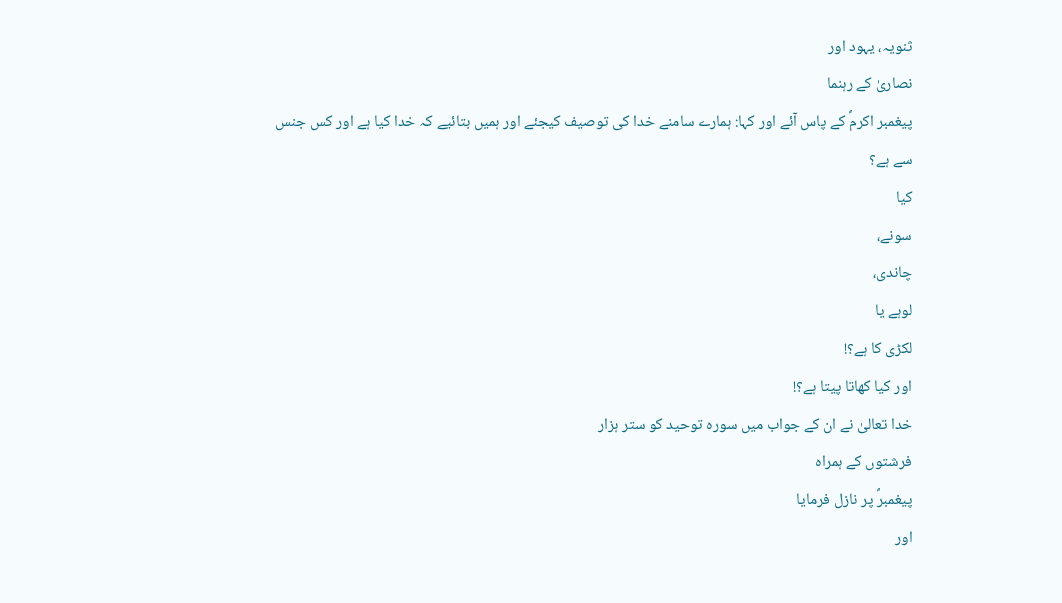ثنویہ، یہود اور
نصاریٰ کے رہنما
پیغمبر اکرمؐ کے پاس آئے اور کہا: ہمارے سامنے خدا کی توصیف کیجئے اور ہمیں بتائیے کہ خدا کیا ہے اور کس جنس سے ہے؟
کیا
سونے،
چاندی،
لوہے یا
لکڑی کا ہے؟!
اور کیا کھاتا پیتا ہے؟!
خدا تعالیٰ نے ان کے جواب میں سورہ توحید کو ستر ہزار
فرشتوں کے ہمراہ
پیغمبرؐ پر نازل فرمایا
اور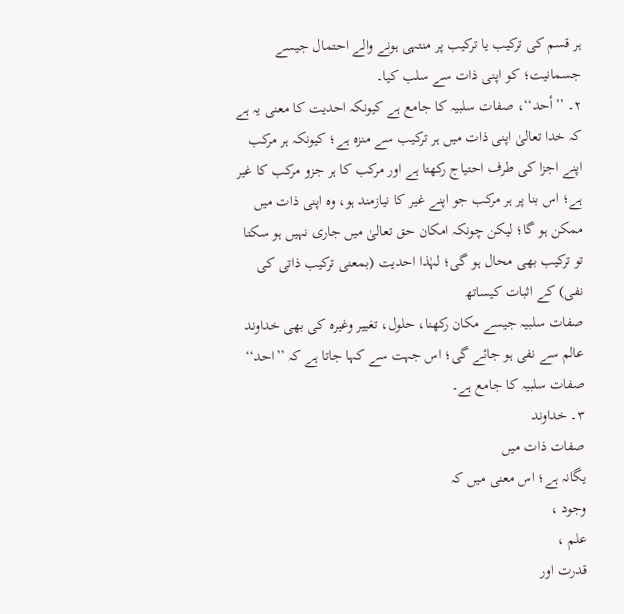ہر قسم کی ترکیب یا ترکیب پر منتہی ہونے والے احتمال جیسے جسمانیت؛ کو اپنی ذات سے سلب کیا۔
۲۔ ’’أحد‘‘، صفات سلبیہ کا جامع ہے کیونکہ احدیت کا معنی یہ ہے کہ خدا تعالیٰ اپنی ذات میں ہر ترکیب سے منزہ ہے؛ کیونکہ ہر مرکب اپنے اجزا کی طرف احتیاج رکھتا ہے اور مرکب کا ہر جزو مرکب کا غیر ہے؛ اس بنا پر ہر مرکب جو اپنے غیر کا نیازمند ہو، وہ اپنی ذات میں ممکن ہو گا؛ لیکن چونکہ امکان حق تعالیٰ میں جاری نہیں ہو سکتا تو ترکیب بھی محال ہو گی؛ لہٰذا احدیت (بمعنی ترکیب ذاتی کی نفی) کے اثبات کیساتھ
صفات سلبیہ جیسے مکان رکھنا، حلول، تغییر وغیرہ کی بھی خداوند عالم سے نفی ہو جائے گی؛ اس جہت سے کہا جاتا ہے کہ ’’احد‘‘ صفات سلبیہ کا جامع ہے۔
۳۔ خداوند
صفات ذات میں
یگانہ ہے؛ اس معنی میں کہ
وجود ،
علم ،
قدرت اور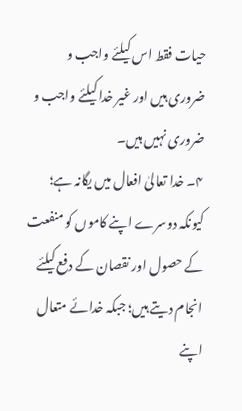حیات فقط اس کیلئے واجب و ضروری ہیں اور غیر خدا کیلئے واجب و ضروری نہیں ہیں۔
۴۔ خدا تعالیٰ افعال میں یگانہ ہے؛ کیونکہ دوسرے اپنے کاموں کو منفعت کے حصول اور نقصان کے دفع کیلئے انجام دیتے ہیں؛ جبکہ خدائے متعال اپنے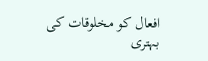افعال کو مخلوقات کی بہتری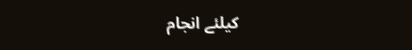کیلئے انجام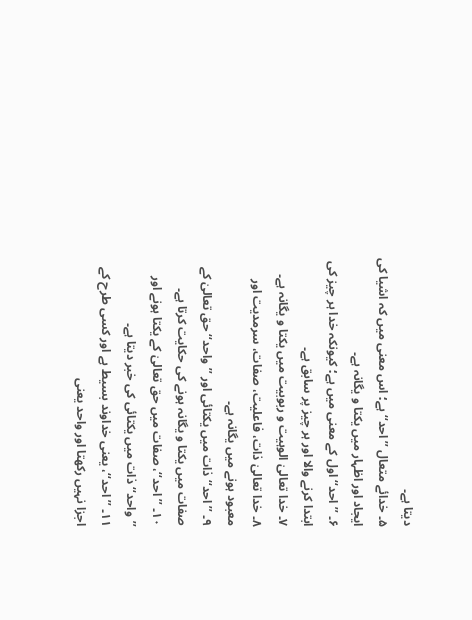دیتا ہے۔
۵۔ خدائے متعال ’’احد‘‘ ہے؛ اس معنی میں کہ اشیا کی ایجاد اور اظہار میں یکتا و یگانہ ہے۔
۶۔ ’’احد‘‘ اول کے معنی میں ہے؛ کیونکہ خدا ہر چیز کی ابتدا کرنے والا اور ہر چیز پر سابق ہے۔
۷۔ خدا تعالیٰ الوہیت و ربوبیت میں یکتا و یگانہ ہے۔
۸۔ خدا تعالیٰ ذات، فاعلیت، صفات، سرمدیت اور معبود ہونے میں یگانہ ہے۔
۹۔ ’’احد‘‘ ذات میں یکتائی اور ’’واحد‘‘ حق تعالیٰ کے صفات میں یکتا و یگانہ ہونے کی حکایت کرتا ہے۔
۱۰۔ ’’احد‘‘، صفات میں حق تعالیٰ کے یکتا ہونے اور ’’واحد‘‘ ذات میں یکتائی کی خبر دیتا ہے۔
۱۱۔ ’’احد‘‘، یعنی خداوند بسیط ہے اور کسی طرح کے اجزا نہیں رکھتا اور واحد یعنی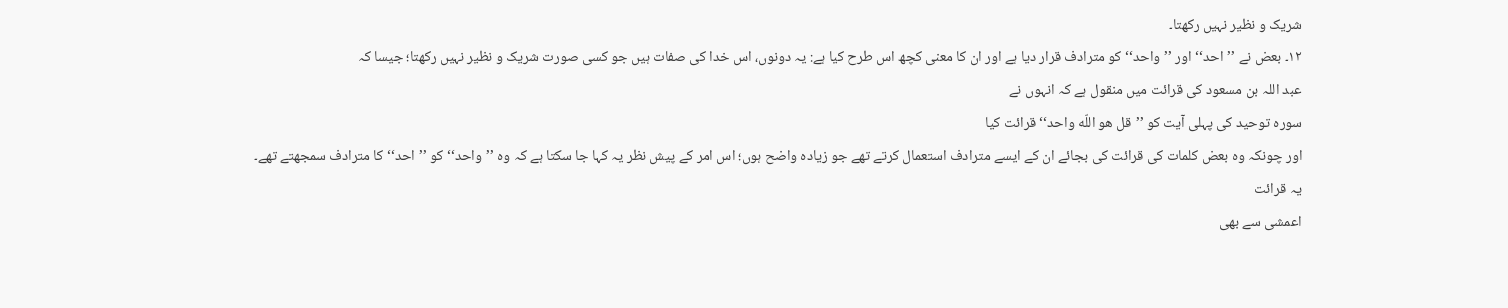شریک و نظیر نہیں رکھتا۔
۱۲۔ بعض نے ’’احد‘‘ اور ’’واحد‘‘ کو مترادف قرار دیا ہے اور ان کا معنی کچھ اس طرح کیا ہے: یہ دونوں، اس خدا کی صفات ہیں جو کسی صورت شریک و نظیر نہیں رکھتا؛ جیسا کہ
عبد اللہ بن مسعود کی قرائت میں منقول ہے کہ انہوں نے
سورہ توحید کی پہلی آیت کو ’’قل هو اللّه واحد‘‘ قرائت کیا
اور چونکہ وہ بعض کلمات کی قرائت کی بجائے ان کے ایسے مترادف استعمال کرتے تھے جو زیادہ واضح ہوں؛ اس امر کے پیش نظر یہ کہا جا سکتا ہے کہ وہ ’’واحد‘‘ کو ’’احد‘‘ کا مترادف سمجھتے تھے۔ یہ قرائت
اعمشی سے بھی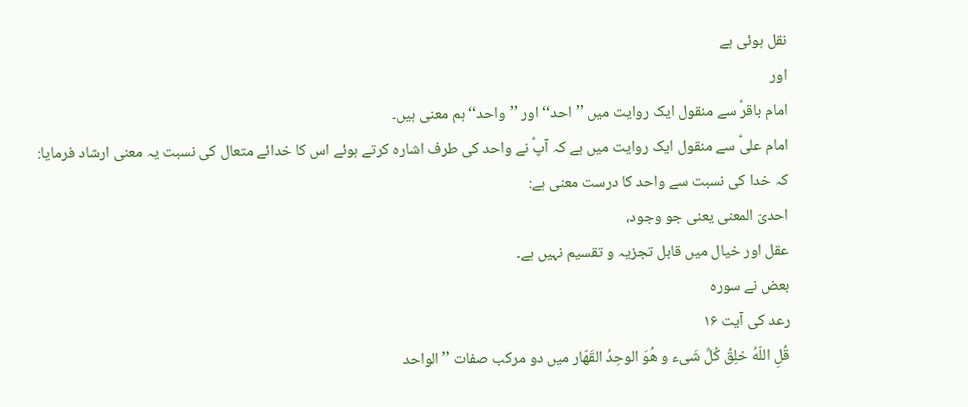نقل ہوئی ہے
اور
امام باقرؑ سے منقول ایک روایت میں ’’احد‘‘ اور ’’واحد‘‘ ہم معنی ہیں۔
امام علیؑ سے منقول ایک روایت میں ہے کہ آپؑ نے واحد کی طرف اشارہ کرتے ہوئے اس کا خدائے متعال کی نسبت یہ معنی ارشاد فرمایا: کہ خدا کی نسبت سے واحد کا درست معنی ہے:
احدیّ المعنی یعنی جو وجود،
عقل اور خیال میں قابل تجزیہ و تقسیم نہیں ہے۔
بعض نے سورہ
رعد کی آیت ۱۶
قُلِ اللّهُ خلِقُ کُلِّ شَیء و هُوَ الوحِدُ القَهّار میں دو مرکب صفات ’’الواحد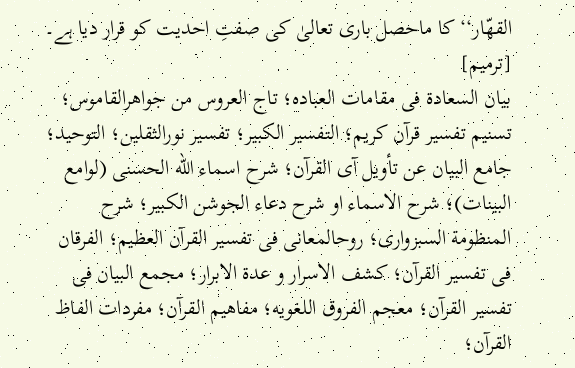القهّار‘‘ کا ماحصل باری تعالیٰ کی صفتِ احدیت کو قرار دیا ہے۔
[ترمیم]
بیان السعادة فی مقامات العباده؛ تاج العروس من جواهرالقاموس؛ تسنیم تفسیر قرآن کریم؛ التفسیر الکبیر؛ تفسیر نورالثقلین؛ التوحید؛ جامع البیان عن تأویل آی القرآن؛ شرح اسماء اللّه الحسنی (لوامع البینات)؛ شرح الاسماء او شرح دعاء الجوشن الکبیر؛ شرح المنظومة السبزواری؛ روحالمعانی فی تفسیر القرآن العظیم؛ الفرقان فی تفسیر القرآن؛ کشف الاسرار و عدة الابرار؛ مجمع البیان فی تفسیر القرآن؛ معجم الفروق اللغویه؛ مفاهیم القرآن؛ مفردات الفاظ القرآن؛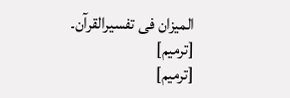المیزان فی تفسیرالقرآن۔
[ترمیم]
[ترمیم]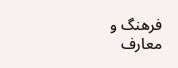فرھنگ و معارف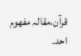قرآن،مقالہ مفهوم احد۔